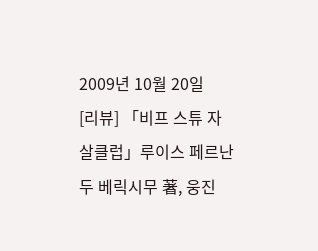2009년 10월 20일
[리뷰] 「비프 스튜 자살클럽」루이스 페르난두 베릭시무 著, 웅진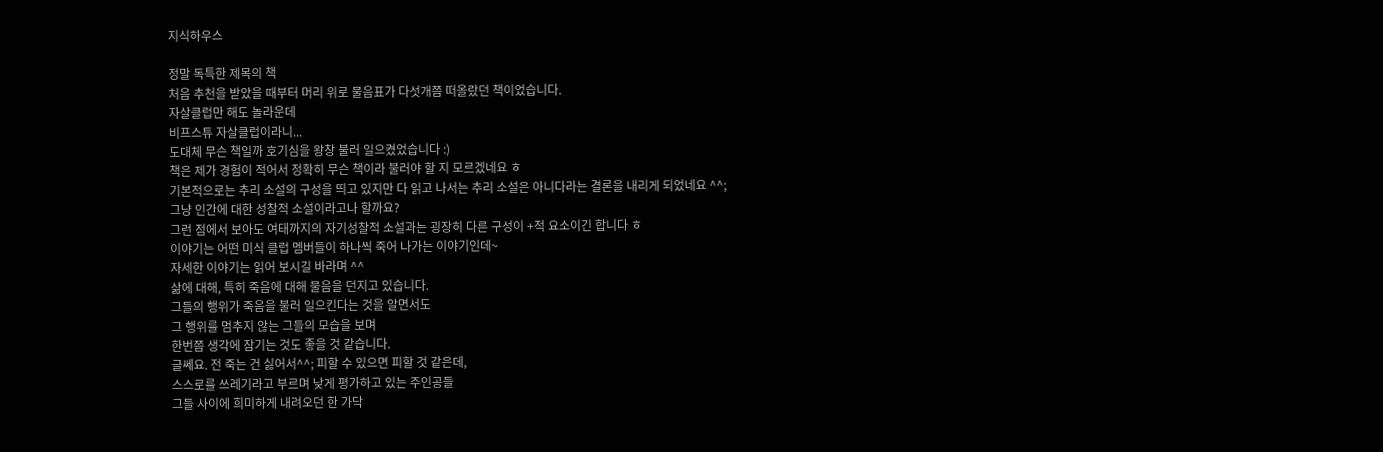지식하우스

정말 독특한 제목의 책
처음 추천을 받았을 때부터 머리 위로 물음표가 다섯개쯤 떠올랐던 책이었습니다.
자살클럽만 해도 놀라운데
비프스튜 자살클럽이라니...
도대체 무슨 책일까 호기심을 왕창 불러 일으켰었습니다 :)
책은 제가 경험이 적어서 정확히 무슨 책이라 불러야 할 지 모르겠네요 ㅎ
기본적으로는 추리 소설의 구성을 띄고 있지만 다 읽고 나서는 추리 소설은 아니다라는 결론을 내리게 되었네요 ^^;
그냥 인간에 대한 성찰적 소설이라고나 할까요?
그런 점에서 보아도 여태까지의 자기성찰적 소설과는 굉장히 다른 구성이 +적 요소이긴 합니다 ㅎ
이야기는 어떤 미식 클럽 멤버들이 하나씩 죽어 나가는 이야기인데~
자세한 이야기는 읽어 보시길 바라며 ^^
삶에 대해, 특히 죽음에 대해 물음을 던지고 있습니다.
그들의 행위가 죽음을 불러 일으킨다는 것을 알면서도
그 행위를 멈추지 않는 그들의 모습을 보며
한번쯤 생각에 잠기는 것도 좋을 것 같습니다.
글쎄요. 전 죽는 건 싫어서^^; 피할 수 있으면 피할 것 같은데,
스스로를 쓰레기라고 부르며 낮게 평가하고 있는 주인공들
그들 사이에 희미하게 내려오던 한 가닥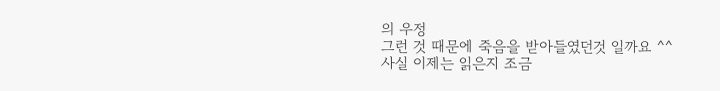의 우정
그런 것 때문에 죽음을 받아들였던것 일까요 ^^
사실 이제는 읽은지 조금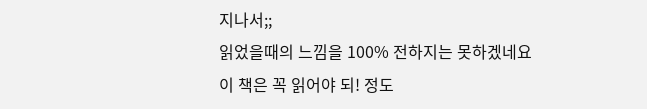지나서;;
읽었을때의 느낌을 100% 전하지는 못하겠네요
이 책은 꼭 읽어야 되! 정도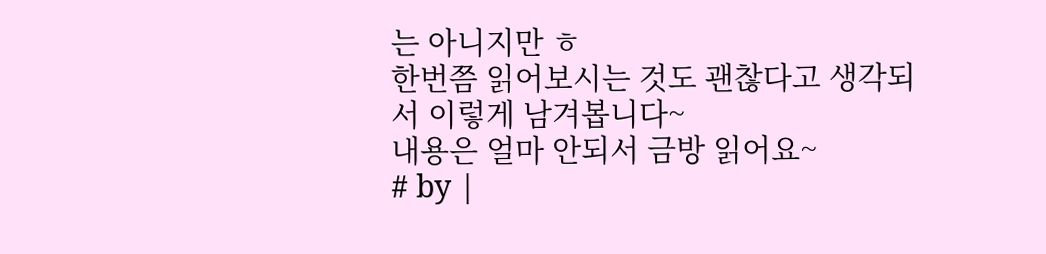는 아니지만 ㅎ
한번쯤 읽어보시는 것도 괜찮다고 생각되서 이렇게 남겨봅니다~
내용은 얼마 안되서 금방 읽어요~
# by |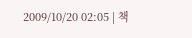2009/10/20 02:05 | 책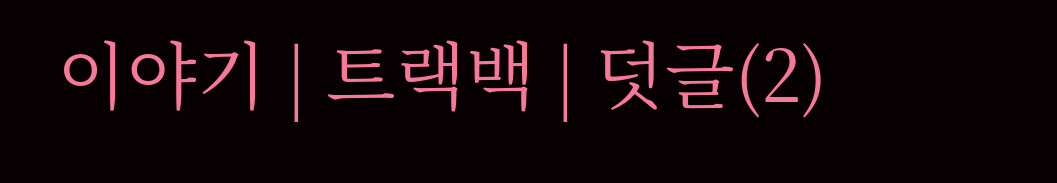이야기 | 트랙백 | 덧글(2)